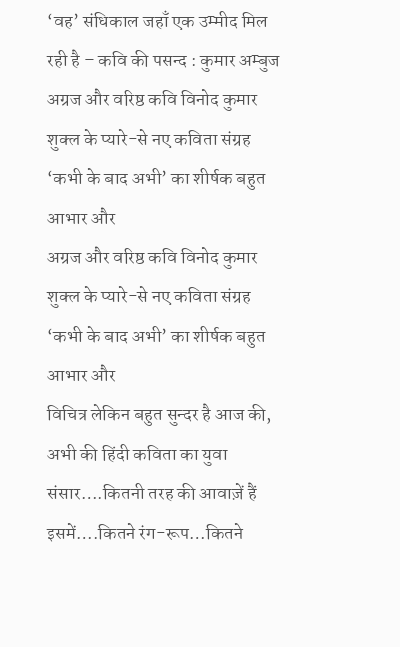‘वह’ संधिकाल जहाँ एक उम्मीद मिल रही है – कवि की पसन्द : कुमार अम्बुज
अग्रज और वरिष्ठ कवि विनोद कुमार शुक्ल के प्यारे-से नए कविता संग्रह ‘कभी के बाद अभी’ का शीर्षक बहुत आभार और
अग्रज और वरिष्ठ कवि विनोद कुमार शुक्ल के प्यारे-से नए कविता संग्रह ‘कभी के बाद अभी’ का शीर्षक बहुत आभार और
विचित्र लेकिन बहुत सुन्दर है आज की, अभी की हिंदी कविता का युवा संसार….कितनी तरह की आवाज़ें हैं इसमें….कितने रंग-रूप…कितने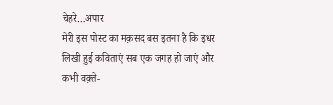चेहरे…अपार
मेरी इस पोस्ट का मक़सद बस इतना है कि इधर लिखी हुई कविताएं सब एक जगह हो जाएं और कभी वक़्ते-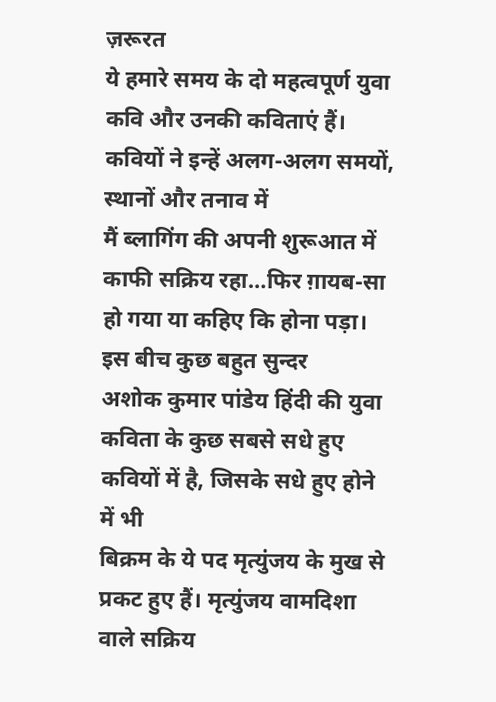ज़रूरत
ये हमारे समय के दो महत्वपूर्ण युवा कवि और उनकी कविताएं हैं। कवियों ने इन्हें अलग-अलग समयों, स्थानों और तनाव में
मैं ब्लागिंग की अपनी शुरूआत में काफी सक्रिय रहा…फिर ग़ायब-सा हो गया या कहिए कि होना पड़ा। इस बीच कुछ बहुत सुन्दर
अशोक कुमार पांडेय हिंदी की युवा कविता के कुछ सबसे सधे हुए कवियों में है, जिसके सधे हुए होने में भी
बिक्रम के ये पद मृत्युंजय के मुख से प्रकट हुए हैं। मृत्युंजय वामदिशा वाले सक्रिय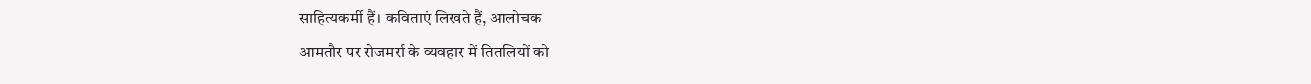साहित्यकर्मी हैं। कविताएं लिखते हैं, आलोचक
आमतौर पर रोजमर्रा के व्यवहार में तितलियों को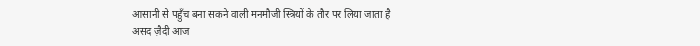आसानी से पहुँच बना सकने वाली मनमौजी स्त्रियों के तौर पर लिया जाता है
असद ज़ैदी आज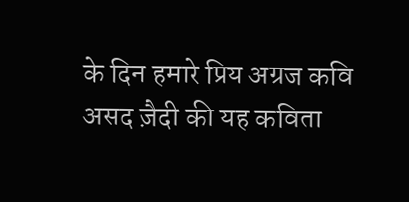के दिन हमारे प्रिय अग्रज कवि असद ज़ैदी की यह कविता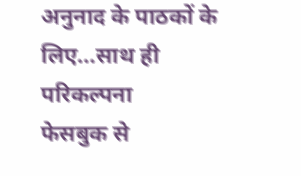अनुनाद के पाठकों के लिए…साथ ही परिकल्पना
फेसबुक से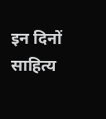इन दिनों साहित्य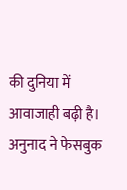की दुनिया में आवाजाही बढ़ी है। अनुनाद ने फेसबुक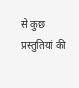से कुछ प्रस्तुतियां की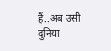हैं..अब उसी दुनिया